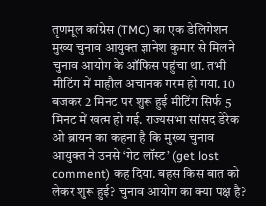तृणमूल कांग्रेस (TMC) का एक डेलिगेशन मुख्य चुनाव आयुक्त ज्ञानेश कुमार से मिलने चुनाव आयोग के ऑफिस पहुंचा था. तभी मीटिंग में माहौल अचानक गरम हो गया. 10 बजकर 2 मिनट पर शुरू हुई मीटिंग सिर्फ 5 मिनट में खत्म हो गई. राज्यसभा सांसद डेरेक ओ ब्रायन का कहना है कि मुख्य चुनाव आयुक्त ने उनसे ‘गेट लॉस्ट’ (get lost comment) कह दिया. बहस किस बात को लेकर शुरू हुई? चुनाव आयोग का क्या पक्ष है?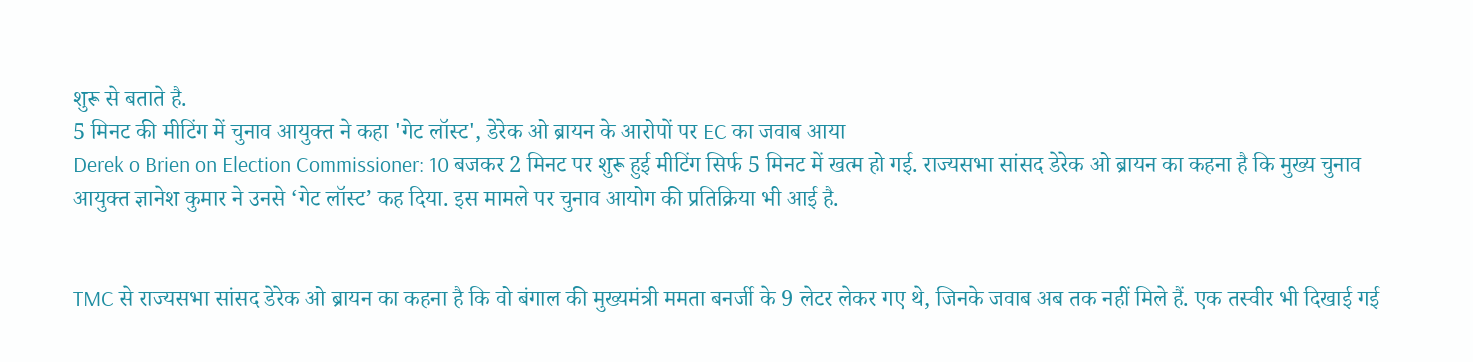शुरू से बताते है.
5 मिनट की मीटिंग में चुनाव आयुक्त ने कहा 'गेट लॉस्ट', डेरेक ओ ब्रायन के आरोपों पर EC का जवाब आया
Derek o Brien on Election Commissioner: 10 बजकर 2 मिनट पर शुरू हुई मीटिंग सिर्फ 5 मिनट में खत्म हो गई. राज्यसभा सांसद डेरेक ओ ब्रायन का कहना है कि मुख्य चुनाव आयुक्त ज्ञानेश कुमार ने उनसे ‘गेट लॉस्ट’ कह दिया. इस मामले पर चुनाव आयोग की प्रतिक्रिया भी आई है.


TMC से राज्यसभा सांसद डेरेक ओ ब्रायन का कहना है कि वो बंगाल की मुख्यमंत्री ममता बनर्जी के 9 लेटर लेकर गए थे, जिनके जवाब अब तक नहीं मिले हैं. एक तस्वीर भी दिखाई गई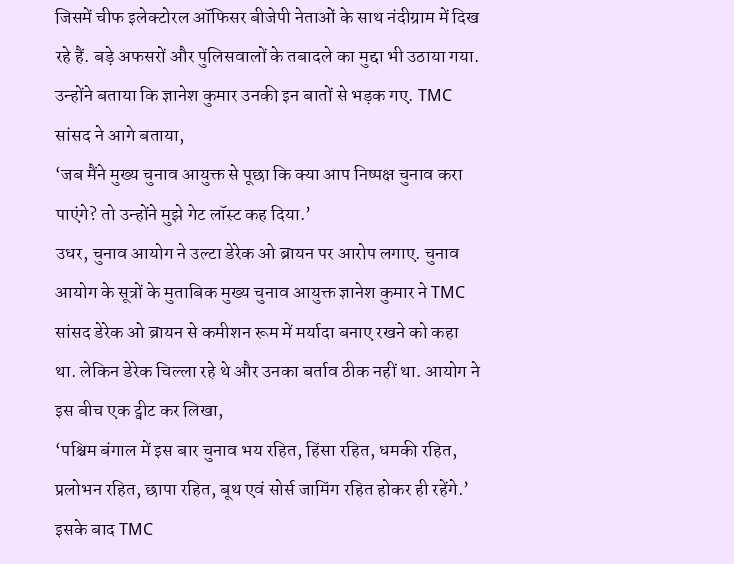जिसमें चीफ इलेक्टोरल ऑफिसर बीजेपी नेताओं के साथ नंदीग्राम में दिख रहे हैं. बड़े अफसरों और पुलिसवालों के तबादले का मुद्दा भी उठाया गया. उन्होंने बताया कि ज्ञानेश कुमार उनकी इन बातों से भड़क गए. TMC सांसद ने आगे बताया,
‘जब मैंने मुख्य चुनाव आयुक्त से पूछा कि क्या आप निष्पक्ष चुनाव करा पाएंगे? तो उन्होंने मुझे गेट लॉस्ट कह दिया.’
उधर, चुनाव आयोग ने उल्टा डेरेक ओ ब्रायन पर आरोप लगाए. चुनाव आयोग के सूत्रों के मुताबिक मुख्य चुनाव आयुक्त ज्ञानेश कुमार ने TMC सांसद डेरेक ओ ब्रायन से कमीशन रूम में मर्यादा बनाए रखने को कहा था. लेकिन डेरेक चिल्ला रहे थे और उनका बर्ताव ठीक नहीं था. आयोग ने इस बीच एक ट्वीट कर लिखा,
‘पश्चिम बंगाल में इस बार चुनाव भय रहित, हिंसा रहित, धमकी रहित, प्रलोभन रहित, छापा रहित, बूथ एवं सोर्स जामिंग रहित होकर ही रहेंगे.’
इसके बाद TMC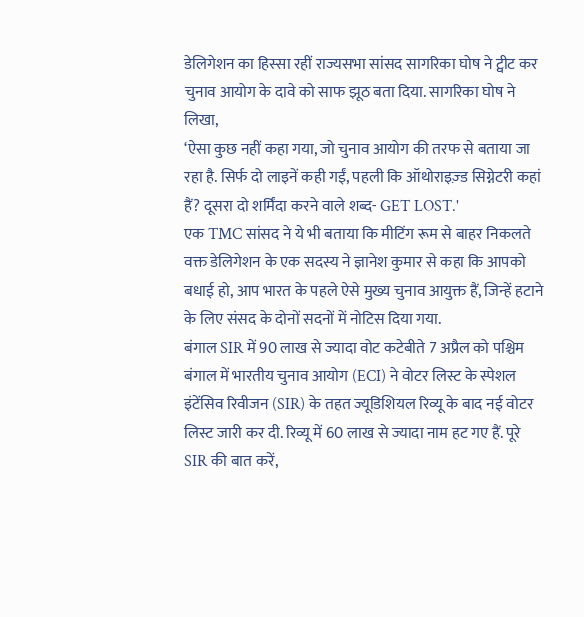डेलिगेशन का हिस्सा रहीं राज्यसभा सांसद सागरिका घोष ने ट्वीट कर चुनाव आयोग के दावे को साफ झूठ बता दिया. सागरिका घोष ने लिखा,
‘ऐसा कुछ नहीं कहा गया, जो चुनाव आयोग की तरफ से बताया जा रहा है. सिर्फ दो लाइनें कही गईं, पहली कि ऑथोराइज़्ड सिग्नेटरी कहां हैं? दूसरा दो शर्मिंदा करने वाले शब्द- GET LOST.'
एक TMC सांसद ने ये भी बताया कि मीटिंग रूम से बाहर निकलते वक्त डेलिगेशन के एक सदस्य ने ज्ञानेश कुमार से कहा कि आपको बधाई हो, आप भारत के पहले ऐसे मुख्य चुनाव आयुक्त हैं, जिन्हें हटाने के लिए संसद के दोनों सदनों में नोटिस दिया गया.
बंगाल SIR में 90 लाख से ज्यादा वोट कटेबीते 7 अप्रैल को पश्चिम बंगाल में भारतीय चुनाव आयोग (ECI) ने वोटर लिस्ट के स्पेशल इंटेंसिव रिवीजन (SIR) के तहत ज्यूडिशियल रिव्यू के बाद नई वोटर लिस्ट जारी कर दी. रिव्यू में 60 लाख से ज्यादा नाम हट गए हैं. पूरे SIR की बात करें,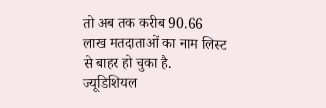तो अब तक करीब 90.66 लाख मतदाताओं का नाम लिस्ट से बाहर हो चुका है. ज्यूडिशियल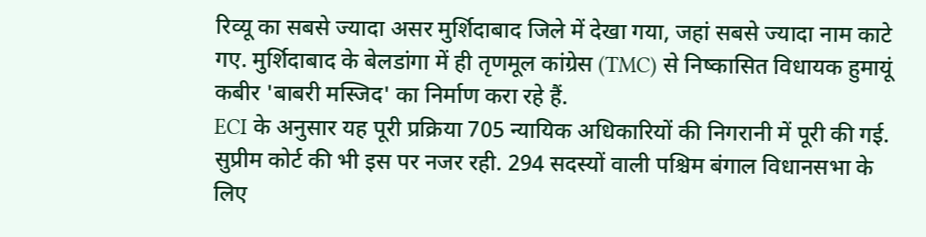रिव्यू का सबसे ज्यादा असर मुर्शिदाबाद जिले में देखा गया, जहां सबसे ज्यादा नाम काटे गए. मुर्शिदाबाद के बेलडांगा में ही तृणमूल कांग्रेस (TMC) से निष्कासित विधायक हुमायूं कबीर 'बाबरी मस्जिद' का निर्माण करा रहे हैं.
ECI के अनुसार यह पूरी प्रक्रिया 705 न्यायिक अधिकारियों की निगरानी में पूरी की गई. सुप्रीम कोर्ट की भी इस पर नजर रही. 294 सदस्यों वाली पश्चिम बंगाल विधानसभा के लिए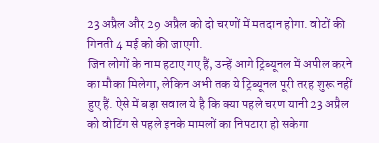23 अप्रैल और 29 अप्रैल को दो चरणों में मतदान होगा. वोटों की गिनती 4 मई को की जाएगी.
जिन लोगों के नाम हटाए गए हैं, उन्हें आगे ट्रिब्यूनल में अपील करने का मौका मिलेगा, लेकिन अभी तक ये ट्रिब्यूनल पूरी तरह शुरू नहीं हुए हैं. ऐसे में बड़ा सवाल ये है कि क्या पहले चरण यानी 23 अप्रैल को वोटिंग से पहले इनके मामलों का निपटारा हो सकेगा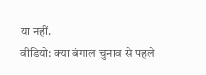या नहीं.
वीडियो: क्या बंगाल चुनाव से पहले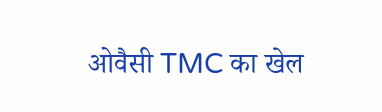ओवैसी TMC का खेल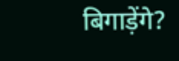बिगाड़ेंगे?